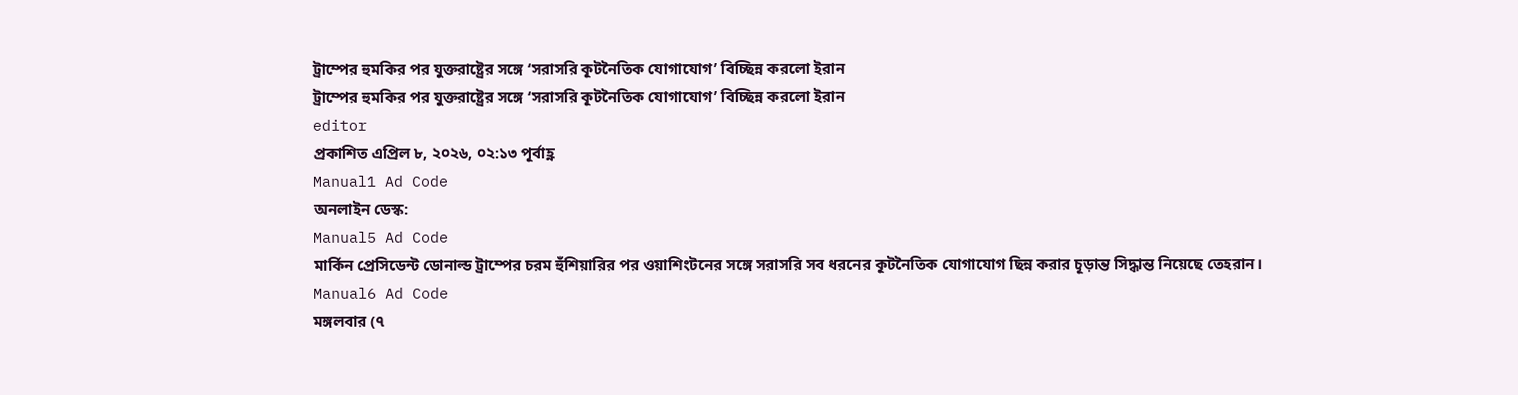ট্রাম্পের হুমকির পর যুক্তরাষ্ট্রের সঙ্গে ‘সরাসরি কূটনৈতিক যোগাযোগ’ বিচ্ছিন্ন করলো ইরান
ট্রাম্পের হুমকির পর যুক্তরাষ্ট্রের সঙ্গে ‘সরাসরি কূটনৈতিক যোগাযোগ’ বিচ্ছিন্ন করলো ইরান
editor
প্রকাশিত এপ্রিল ৮, ২০২৬, ০২:১৩ পূর্বাহ্ণ
Manual1 Ad Code
অনলাইন ডেস্ক:
Manual5 Ad Code
মার্কিন প্রেসিডেন্ট ডোনাল্ড ট্রাম্পের চরম হুঁশিয়ারির পর ওয়াশিংটনের সঙ্গে সরাসরি সব ধরনের কূটনৈতিক যোগাযোগ ছিন্ন করার চূড়ান্ত সিদ্ধান্ত নিয়েছে তেহরান।
Manual6 Ad Code
মঙ্গলবার (৭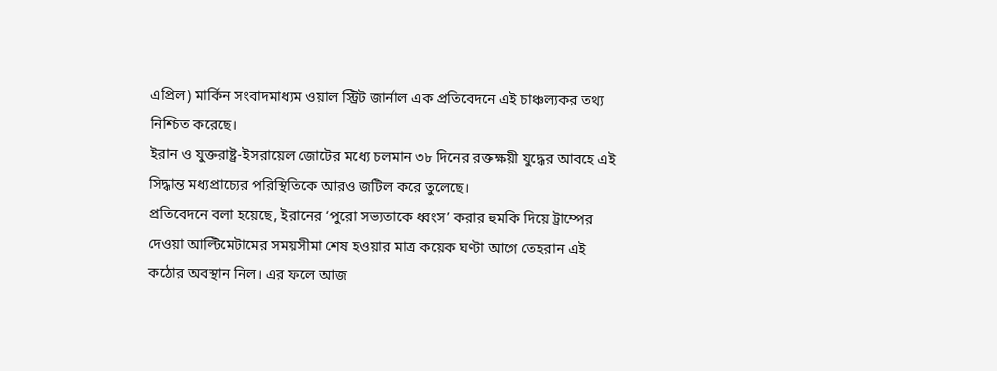এপ্রিল) মার্কিন সংবাদমাধ্যম ওয়াল স্ট্রিট জার্নাল এক প্রতিবেদনে এই চাঞ্চল্যকর তথ্য নিশ্চিত করেছে।
ইরান ও যুক্তরাষ্ট্র-ইসরায়েল জোটের মধ্যে চলমান ৩৮ দিনের রক্তক্ষয়ী যুদ্ধের আবহে এই সিদ্ধান্ত মধ্যপ্রাচ্যের পরিস্থিতিকে আরও জটিল করে তুলেছে।
প্রতিবেদনে বলা হয়েছে, ইরানের ‘পুরো সভ্যতাকে ধ্বংস’ করার হুমকি দিয়ে ট্রাম্পের দেওয়া আল্টিমেটামের সময়সীমা শেষ হওয়ার মাত্র কয়েক ঘণ্টা আগে তেহরান এই কঠোর অবস্থান নিল। এর ফলে আজ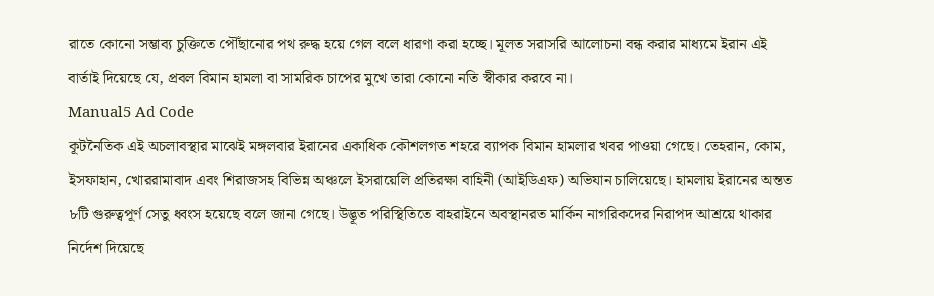রাতে কোনো সম্ভাব্য চুক্তিতে পৌঁছানোর পথ রুদ্ধ হয়ে গেল বলে ধারণা করা হচ্ছে। মূলত সরাসরি আলোচনা বন্ধ করার মাধ্যমে ইরান এই বার্তাই দিয়েছে যে, প্রবল বিমান হামলা বা সামরিক চাপের মুখে তারা কোনো নতি স্বীকার করবে না।
Manual5 Ad Code
কূটনৈতিক এই অচলাবস্থার মাঝেই মঙ্গলবার ইরানের একাধিক কৌশলগত শহরে ব্যাপক বিমান হামলার খবর পাওয়া গেছে। তেহরান, কোম, ইসফাহান, খোররামাবাদ এবং শিরাজসহ বিভিন্ন অঞ্চলে ইসরায়েলি প্রতিরক্ষা বাহিনী (আইডিএফ) অভিযান চালিয়েছে। হামলায় ইরানের অন্তত ৮টি গুরুত্বপূর্ণ সেতু ধ্বংস হয়েছে বলে জানা গেছে। উদ্ভূত পরিস্থিতিতে বাহরাইনে অবস্থানরত মার্কিন নাগরিকদের নিরাপদ আশ্রয়ে থাকার নির্দেশ দিয়েছে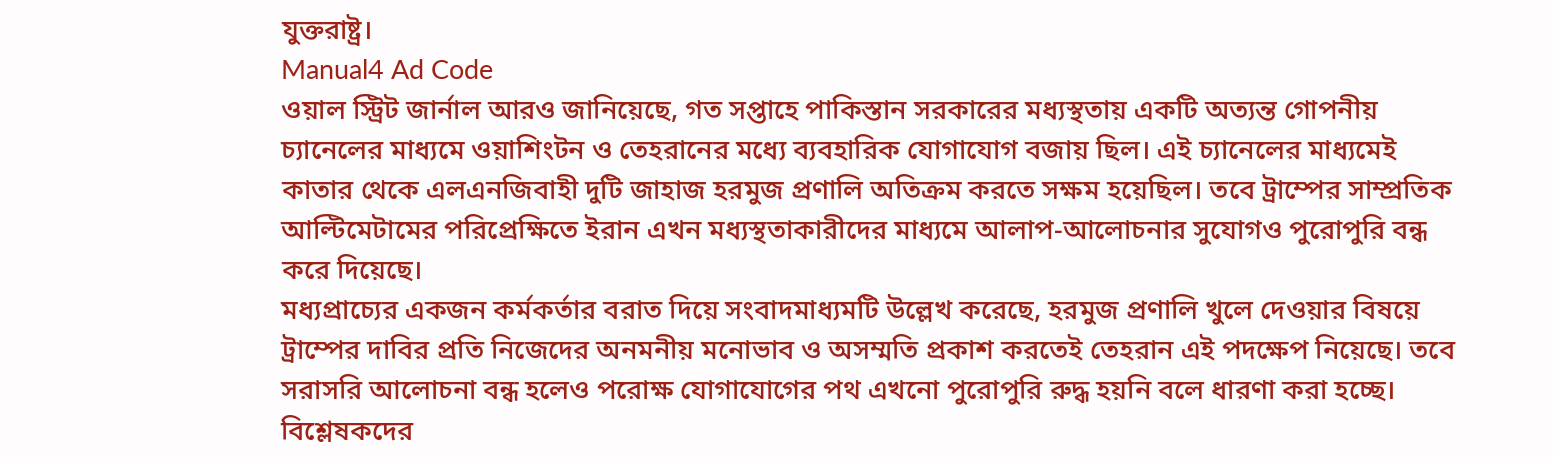যুক্তরাষ্ট্র।
Manual4 Ad Code
ওয়াল স্ট্রিট জার্নাল আরও জানিয়েছে, গত সপ্তাহে পাকিস্তান সরকারের মধ্যস্থতায় একটি অত্যন্ত গোপনীয় চ্যানেলের মাধ্যমে ওয়াশিংটন ও তেহরানের মধ্যে ব্যবহারিক যোগাযোগ বজায় ছিল। এই চ্যানেলের মাধ্যমেই কাতার থেকে এলএনজিবাহী দুটি জাহাজ হরমুজ প্রণালি অতিক্রম করতে সক্ষম হয়েছিল। তবে ট্রাম্পের সাম্প্রতিক আল্টিমেটামের পরিপ্রেক্ষিতে ইরান এখন মধ্যস্থতাকারীদের মাধ্যমে আলাপ-আলোচনার সুযোগও পুরোপুরি বন্ধ করে দিয়েছে।
মধ্যপ্রাচ্যের একজন কর্মকর্তার বরাত দিয়ে সংবাদমাধ্যমটি উল্লেখ করেছে, হরমুজ প্রণালি খুলে দেওয়ার বিষয়ে ট্রাম্পের দাবির প্রতি নিজেদের অনমনীয় মনোভাব ও অসম্মতি প্রকাশ করতেই তেহরান এই পদক্ষেপ নিয়েছে। তবে সরাসরি আলোচনা বন্ধ হলেও পরোক্ষ যোগাযোগের পথ এখনো পুরোপুরি রুদ্ধ হয়নি বলে ধারণা করা হচ্ছে।
বিশ্লেষকদের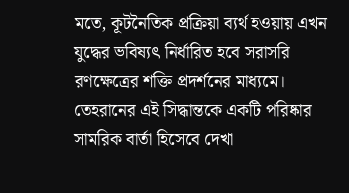মতে, কূটনৈতিক প্রক্রিয়া ব্যর্থ হওয়ায় এখন যুদ্ধের ভবিষ্যৎ নির্ধারিত হবে সরাসরি রণক্ষেত্রের শক্তি প্রদর্শনের মাধ্যমে। তেহরানের এই সিদ্ধান্তকে একটি পরিষ্কার সামরিক বার্তা হিসেবে দেখা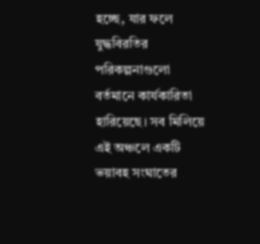হচ্ছে, যার ফলে যুদ্ধবিরতির পরিকল্পনাগুলো বর্তমানে কার্যকারিতা হারিয়েছে। সব মিলিয়ে এই অঞ্চলে একটি ভয়াবহ সংঘাতের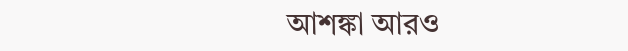আশঙ্কা আরও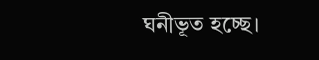ঘনীভূত হচ্ছে।